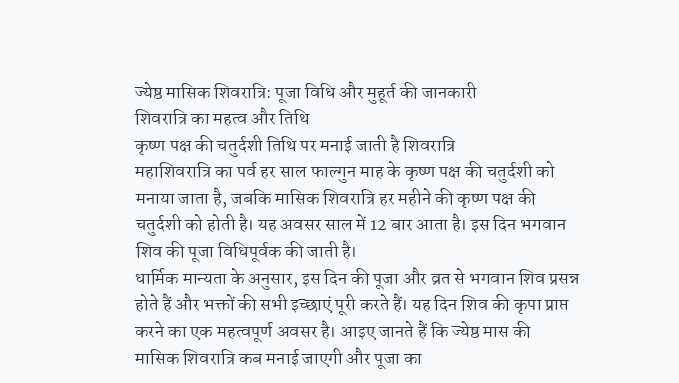ज्येष्ठ मासिक शिवरात्रि: पूजा विधि और मुहूर्त की जानकारी
शिवरात्रि का महत्व और तिथि
कृष्ण पक्ष की चतुर्दशी तिथि पर मनाई जाती है शिवरात्रि
महाशिवरात्रि का पर्व हर साल फाल्गुन माह के कृष्ण पक्ष की चतुर्दशी को मनाया जाता है, जबकि मासिक शिवरात्रि हर महीने की कृष्ण पक्ष की चतुर्दशी को होती है। यह अवसर साल में 12 बार आता है। इस दिन भगवान शिव की पूजा विधिपूर्वक की जाती है।
धार्मिक मान्यता के अनुसार, इस दिन की पूजा और व्रत से भगवान शिव प्रसन्न होते हैं और भक्तों की सभी इच्छाएं पूरी करते हैं। यह दिन शिव की कृपा प्राप्त करने का एक महत्वपूर्ण अवसर है। आइए जानते हैं कि ज्येष्ठ मास की मासिक शिवरात्रि कब मनाई जाएगी और पूजा का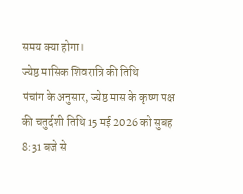समय क्या होगा।
ज्येष्ठ मासिक शिवरात्रि की तिथि
पंचांग के अनुसार, ज्येष्ठ मास के कृष्ण पक्ष की चतुर्दशी तिथि 15 मई 2026 को सुबह 8:31 बजे से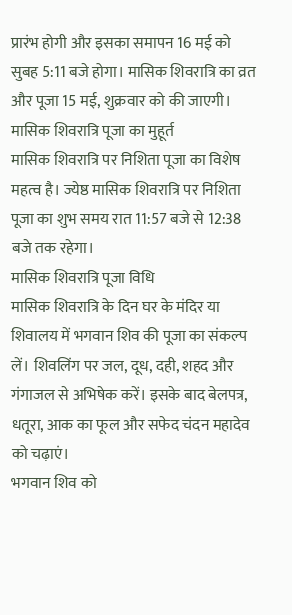प्रारंभ होगी और इसका समापन 16 मई को सुबह 5:11 बजे होगा। मासिक शिवरात्रि का व्रत और पूजा 15 मई, शुक्रवार को की जाएगी।
मासिक शिवरात्रि पूजा का मुहूर्त
मासिक शिवरात्रि पर निशिता पूजा का विशेष महत्व है। ज्येष्ठ मासिक शिवरात्रि पर निशिता पूजा का शुभ समय रात 11:57 बजे से 12:38 बजे तक रहेगा।
मासिक शिवरात्रि पूजा विधि
मासिक शिवरात्रि के दिन घर के मंदिर या शिवालय में भगवान शिव की पूजा का संकल्प लें। शिवलिंग पर जल, दूध, दही, शहद और गंगाजल से अभिषेक करें। इसके बाद बेलपत्र, धतूरा, आक का फूल और सफेद चंदन महादेव को चढ़ाएं।
भगवान शिव को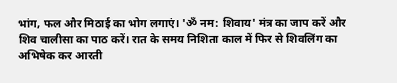भांग, फल और मिठाई का भोग लगाएं। 'ॐ नम: शिवाय' मंत्र का जाप करें और शिव चालीसा का पाठ करें। रात के समय निशिता काल में फिर से शिवलिंग का अभिषेक कर आरती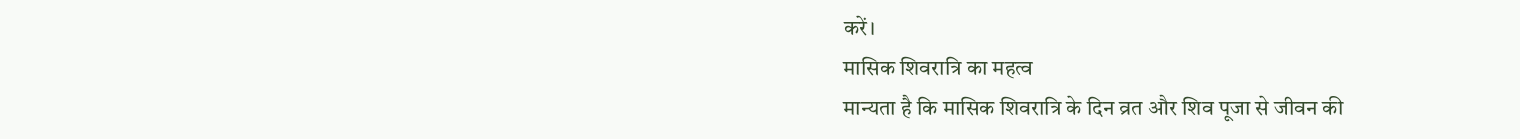करें।
मासिक शिवरात्रि का महत्व
मान्यता है कि मासिक शिवरात्रि के दिन व्रत और शिव पूजा से जीवन की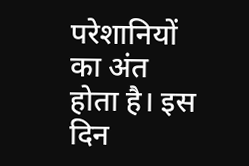परेशानियों का अंत होता है। इस दिन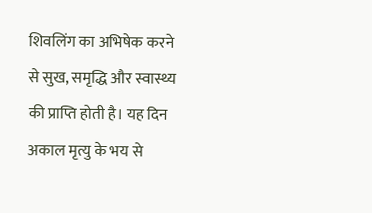शिवलिंग का अभिषेक करने से सुख, समृद्धि और स्वास्थ्य की प्राप्ति होती है। यह दिन अकाल मृत्यु के भय से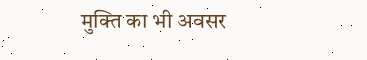मुक्ति का भी अवसर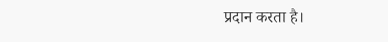प्रदान करता है।